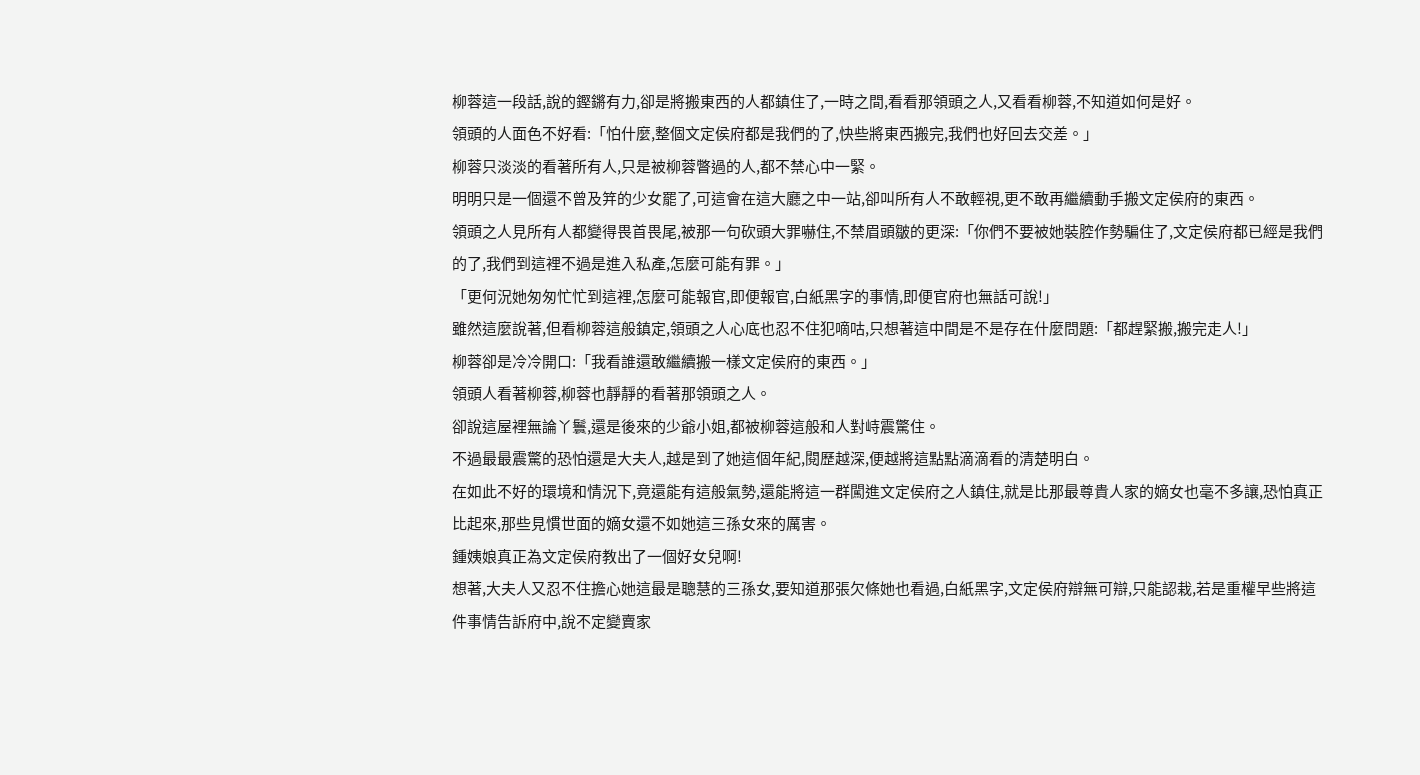柳蓉這一段話,說的鏗鏘有力,卻是將搬東西的人都鎮住了,一時之間,看看那領頭之人,又看看柳蓉,不知道如何是好。
領頭的人面色不好看:「怕什麼,整個文定侯府都是我們的了,快些將東西搬完,我們也好回去交差。」
柳蓉只淡淡的看著所有人,只是被柳蓉瞥過的人,都不禁心中一緊。
明明只是一個還不曾及笄的少女罷了,可這會在這大廳之中一站,卻叫所有人不敢輕視,更不敢再繼續動手搬文定侯府的東西。
領頭之人見所有人都變得畏首畏尾,被那一句砍頭大罪嚇住,不禁眉頭皺的更深:「你們不要被她裝腔作勢騙住了,文定侯府都已經是我們的了,我們到這裡不過是進入私產,怎麼可能有罪。」
「更何況她匆匆忙忙到這裡,怎麼可能報官,即便報官,白紙黑字的事情,即便官府也無話可說!」
雖然這麼說著,但看柳蓉這般鎮定,領頭之人心底也忍不住犯嘀咕,只想著這中間是不是存在什麼問題:「都趕緊搬,搬完走人!」
柳蓉卻是冷冷開口:「我看誰還敢繼續搬一樣文定侯府的東西。」
領頭人看著柳蓉,柳蓉也靜靜的看著那領頭之人。
卻說這屋裡無論丫鬟,還是後來的少爺小姐,都被柳蓉這般和人對峙震驚住。
不過最最震驚的恐怕還是大夫人,越是到了她這個年紀,閱歷越深,便越將這點點滴滴看的清楚明白。
在如此不好的環境和情況下,竟還能有這般氣勢,還能將這一群闖進文定侯府之人鎮住,就是比那最尊貴人家的嫡女也毫不多讓,恐怕真正比起來,那些見慣世面的嫡女還不如她這三孫女來的厲害。
鍾姨娘真正為文定侯府教出了一個好女兒啊!
想著,大夫人又忍不住擔心她這最是聰慧的三孫女,要知道那張欠條她也看過,白紙黑字,文定侯府辯無可辯,只能認栽,若是重權早些將這件事情告訴府中,說不定變賣家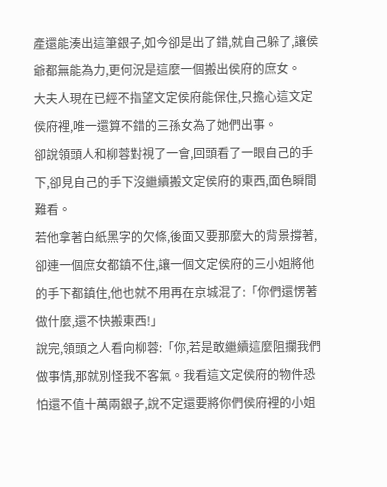產還能湊出這筆銀子,如今卻是出了錯,就自己躲了,讓侯爺都無能為力,更何況是這麼一個搬出侯府的庶女。
大夫人現在已經不指望文定侯府能保住,只擔心這文定侯府裡,唯一還算不錯的三孫女為了她們出事。
卻說領頭人和柳蓉對視了一會,回頭看了一眼自己的手下,卻見自己的手下沒繼續搬文定侯府的東西,面色瞬間難看。
若他拿著白紙黑字的欠條,後面又要那麼大的背景撐著,卻連一個庶女都鎮不住,讓一個文定侯府的三小姐將他的手下都鎮住,他也就不用再在京城混了:「你們還愣著做什麼,還不快搬東西!」
說完,領頭之人看向柳蓉:「你,若是敢繼續這麼阻攔我們做事情,那就別怪我不客氣。我看這文定侯府的物件恐怕還不值十萬兩銀子,說不定還要將你們侯府裡的小姐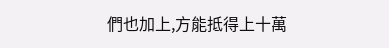們也加上,方能抵得上十萬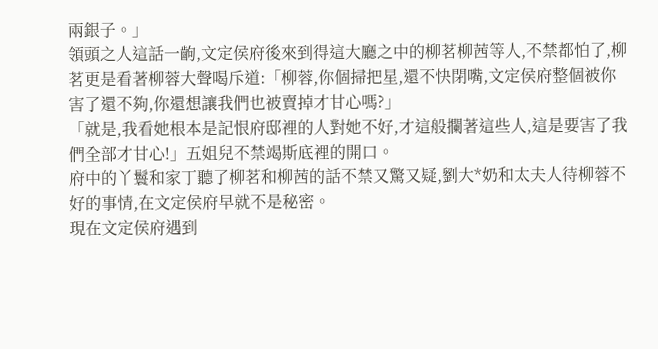兩銀子。」
領頭之人這話一齣,文定侯府後來到得這大廳之中的柳茗柳茜等人,不禁都怕了,柳茗更是看著柳蓉大聲喝斥道:「柳蓉,你個掃把星,還不快閉嘴,文定侯府整個被你害了還不夠,你還想讓我們也被賣掉才甘心嗎?」
「就是,我看她根本是記恨府邸裡的人對她不好,才這般攔著這些人,這是要害了我們全部才甘心!」五姐兒不禁竭斯底裡的開口。
府中的丫鬟和家丁聽了柳茗和柳茜的話不禁又驚又疑,劉大*奶和太夫人待柳蓉不好的事情,在文定侯府早就不是秘密。
現在文定侯府遇到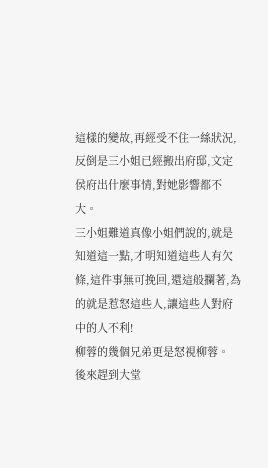這樣的變故,再經受不住一絲狀況,反倒是三小姐已經搬出府邸,文定侯府出什麼事情,對她影響都不大。
三小姐難道真像小姐們說的,就是知道這一點,才明知道這些人有欠條,這件事無可挽回,還這般攔著,為的就是惹怒這些人,讓這些人對府中的人不利!
柳蓉的幾個兄弟更是怒視柳蓉。
後來趕到大堂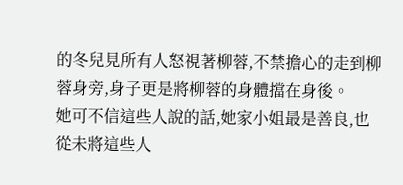的冬兒見所有人怒視著柳蓉,不禁擔心的走到柳蓉身旁,身子更是將柳蓉的身體擋在身後。
她可不信這些人說的話,她家小姐最是善良,也從未將這些人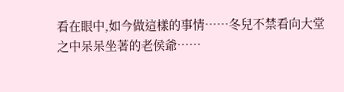看在眼中,如今做這樣的事情……冬兒不禁看向大堂之中呆呆坐著的老侯爺……